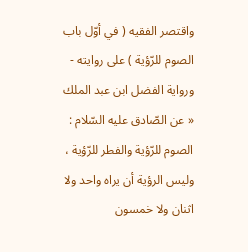واقتصر الفقيه ( في أوّل باب الصوم للرّؤية ) على روايته - ورواية الفضل ابن عبد الملك « عن الصّادق عليه السّلام : الصوم للرّؤية والفطر للرّؤية ، وليس الرؤية أن يراه واحد ولا اثنان ولا خمسون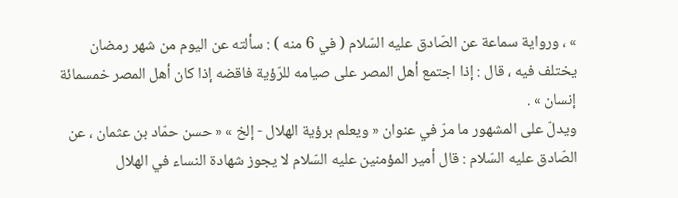» ، ورواية سماعة عن الصّادق عليه السّلام ( في 6 منه ) : سألته عن اليوم من شهر رمضان يختلف فيه ، قال : إذا اجتمع أهل المصر على صيامه للرّؤية فاقضه إذا كان أهل المصر خمسمائة إنسان » .
ويدلّ على المشهور ما مرّ في عنوان « ويعلم برؤية الهلال - إلخ » « حسن حمّاد بن عثمان ، عن الصّادق عليه السّلام : قال أمير المؤمنين عليه السّلام لا يجوز شهادة النساء في الهلال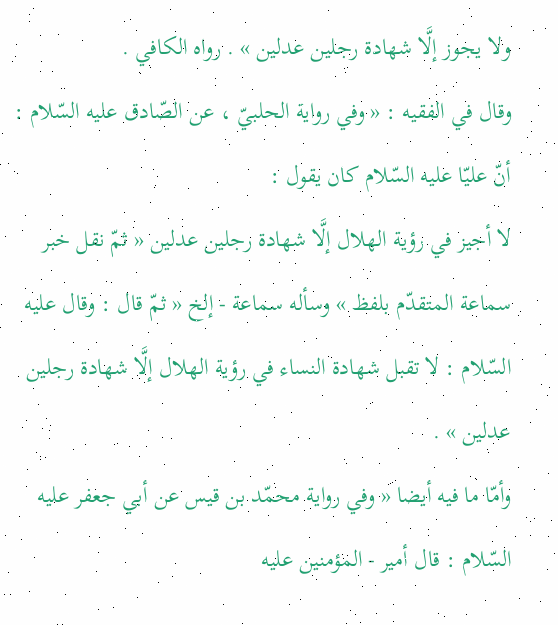ولا يجوز إلَّا شهادة رجلين عدلين » . رواه الكافي .
وقال في الفقيه : « وفي رواية الحلبيّ ، عن الصّادق عليه السّلام : أنّ عليّا عليه السّلام كان يقول :
لا أجيز في رؤية الهلال إلَّا شهادة رجلين عدلين « ثمّ نقل خبر سماعة المتقدّم بلفظ » وسأله سماعة - إلخ « ثمّ قال : وقال عليه السّلام : لا تقبل شهادة النساء في رؤية الهلال إلَّا شهادة رجلين عدلين » .
وأمّا ما فيه أيضا « وفي رواية محمّد بن قيس عن أبي جعفر عليه السّلام : قال أمير - المؤمنين عليه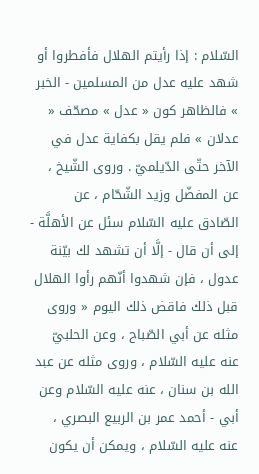السّلام : إذا رأيتم الهلال فأفطروا أو شهد عليه عدل من المسلمين - الخبر » فالظاهر كون « عدل » مصحّف « عدلان » فلم يقل بكفاية عدل في الآخر حتّى الدّيلميّ . وروى الشّيخ ، عن المفضّل وزيد الشّحّام ، عن الصّادق عليه السّلام سئل عن الأهلَّة - إلى أن قال - إلَّا أن تشهد لك بيّنة عدول ، فإن شهدوا أنّهم رأوا الهلال قبل ذلك فاقض ذلك اليوم « وروى مثله عن أبي الصّباح ، وعن الحلبيّ عنه عليه السّلام ، وروى مثله عن عبد الله بن سنان ، عنه عليه السّلام وعن أبي - أحمد عمر بن الربيع البصري ، عنه عليه السّلام ، ويمكن أن يكون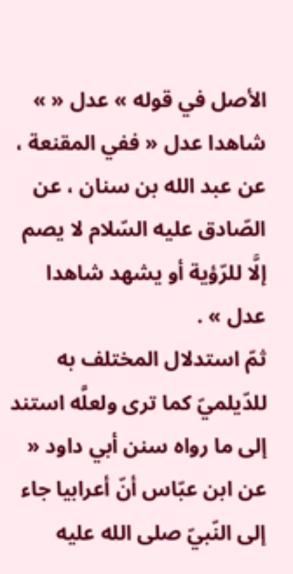الأصل في قوله » عدل « » شاهدا عدل « ففي المقنعة ، عن عبد الله بن سنان ، عن الصّادق عليه السّلام لا يصم إلَّا للرّؤية أو يشهد شاهدا عدل » .
ثمّ استدلال المختلف به للدّيلميّ كما ترى ولعلَّه استند إلى ما رواه سنن أبي داود « عن ابن عبّاس أنّ أعرابيا جاء إلى النّبيّ صلى الله عليه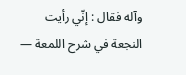وآله فقال : إنّي رأيت
النجعة في شرح اللمعة —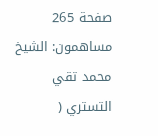صفحة 265
مساهمون: الشيخ محمد تقي التستري (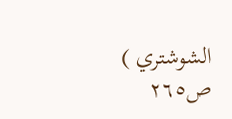الشوشتري )
ص٢٦٥